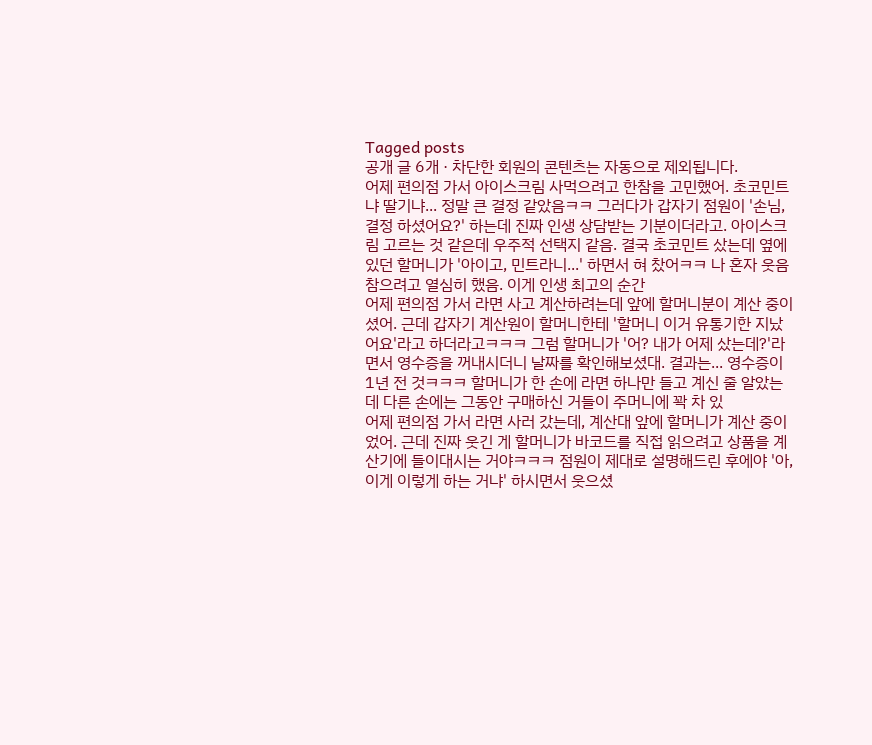Tagged posts
공개 글 6개 · 차단한 회원의 콘텐츠는 자동으로 제외됩니다.
어제 편의점 가서 아이스크림 사먹으려고 한참을 고민했어. 초코민트냐 딸기냐... 정말 큰 결정 같았음ㅋㅋ 그러다가 갑자기 점원이 '손님, 결정 하셨어요?' 하는데 진짜 인생 상담받는 기분이더라고. 아이스크림 고르는 것 같은데 우주적 선택지 같음. 결국 초코민트 샀는데 옆에 있던 할머니가 '아이고, 민트라니...' 하면서 혀 찼어ㅋㅋ 나 혼자 웃음 참으려고 열심히 했음. 이게 인생 최고의 순간
어제 편의점 가서 라면 사고 계산하려는데 앞에 할머니분이 계산 중이셨어. 근데 갑자기 계산원이 할머니한테 '할머니 이거 유통기한 지났어요'라고 하더라고ㅋㅋㅋ 그럼 할머니가 '어? 내가 어제 샀는데?'라면서 영수증을 꺼내시더니 날짜를 확인해보셨대. 결과는... 영수증이 1년 전 것ㅋㅋㅋ 할머니가 한 손에 라면 하나만 들고 계신 줄 알았는데 다른 손에는 그동안 구매하신 거들이 주머니에 꽉 차 있
어제 편의점 가서 라면 사러 갔는데, 계산대 앞에 할머니가 계산 중이었어. 근데 진짜 웃긴 게 할머니가 바코드를 직접 읽으려고 상품을 계산기에 들이대시는 거야ㅋㅋㅋ 점원이 제대로 설명해드린 후에야 '아, 이게 이렇게 하는 거냐' 하시면서 웃으셨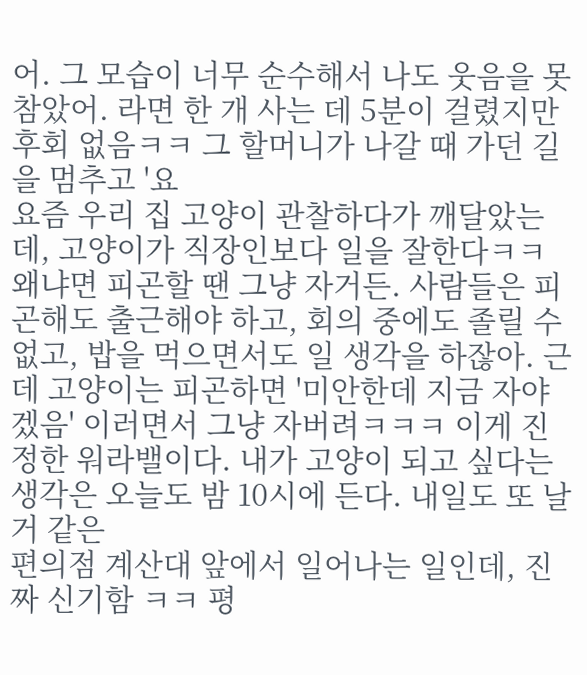어. 그 모습이 너무 순수해서 나도 웃음을 못 참았어. 라면 한 개 사는 데 5분이 걸렸지만 후회 없음ㅋㅋ 그 할머니가 나갈 때 가던 길을 멈추고 '요
요즘 우리 집 고양이 관찰하다가 깨달았는데, 고양이가 직장인보다 일을 잘한다ㅋㅋ 왜냐면 피곤할 땐 그냥 자거든. 사람들은 피곤해도 출근해야 하고, 회의 중에도 졸릴 수 없고, 밥을 먹으면서도 일 생각을 하잖아. 근데 고양이는 피곤하면 '미안한데 지금 자야겠음' 이러면서 그냥 자버려ㅋㅋㅋ 이게 진정한 워라밸이다. 내가 고양이 되고 싶다는 생각은 오늘도 밤 10시에 든다. 내일도 또 날 거 같은
편의점 계산대 앞에서 일어나는 일인데, 진짜 신기함 ㅋㅋ 평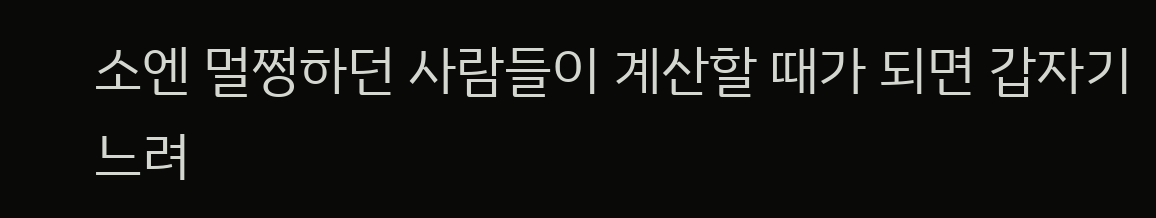소엔 멀쩡하던 사람들이 계산할 때가 되면 갑자기 느려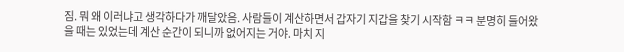짐. 뭐 왜 이러냐고 생각하다가 깨달았음. 사람들이 계산하면서 갑자기 지갑을 찾기 시작함 ㅋㅋ 분명히 들어왔을 때는 있었는데 계산 순간이 되니까 없어지는 거야. 마치 지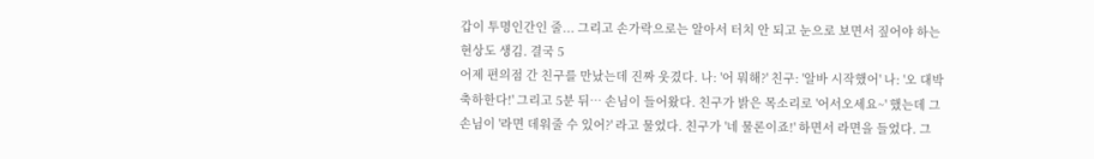갑이 투명인간인 줄... 그리고 손가락으로는 알아서 터치 안 되고 눈으로 보면서 짚어야 하는 현상도 생김. 결국 5
어제 편의점 간 친구를 만났는데 진짜 웃겼다. 나: '어 뭐해?' 친구: '알바 시작했어' 나: '오 대박 축하한다!' 그리고 5분 뒤… 손님이 들어왔다. 친구가 밝은 목소리로 '어서오세요~' 했는데 그 손님이 '라면 데워줄 수 있어?' 라고 물었다. 친구가 '네 물론이죠!' 하면서 라면을 들었다. 그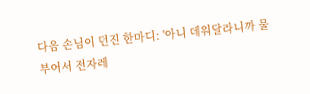다음 손님이 던진 한마디: '아니 데워달라니까 물 부어서 전자레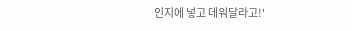인지에 넣고 데워달라고!'